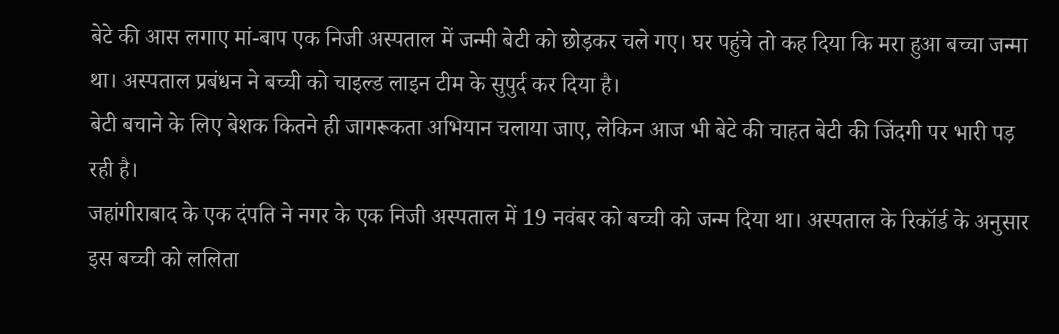बेटे की आस लगाए मां-बाप एक निजी अस्पताल में जन्मी बेटी को छोड़कर चले गए। घर पहुंचे तो कह दिया कि मरा हुआ बच्चा जन्मा था। अस्पताल प्रबंधन ने बच्ची को चाइल्ड लाइन टीम के सुपुर्द कर दिया है।
बेटी बचाने के लिए बेशक कितने ही जागरूकता अभियान चलाया जाए, लेकिन आज भी बेटे की चाहत बेटी की जिंदगी पर भारी पड़ रही है।
जहांगीराबाद के एक दंपति ने नगर के एक निजी अस्पताल में 19 नवंबर को बच्ची को जन्म दिया था। अस्पताल के रिकॉर्ड के अनुसार इस बच्ची को ललिता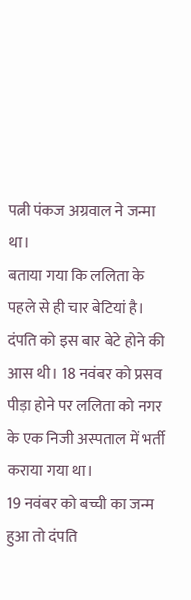पत्नी पंकज अग्रवाल ने जन्मा था।
बताया गया कि ललिता के पहले से ही चार बेटियां है। दंपति को इस बार बेटे होने की आस थी। 18 नवंबर को प्रसव पीड़ा होने पर ललिता को नगर के एक निजी अस्पताल में भर्ती कराया गया था।
19 नवंबर को बच्ची का जन्म हुआ तो दंपति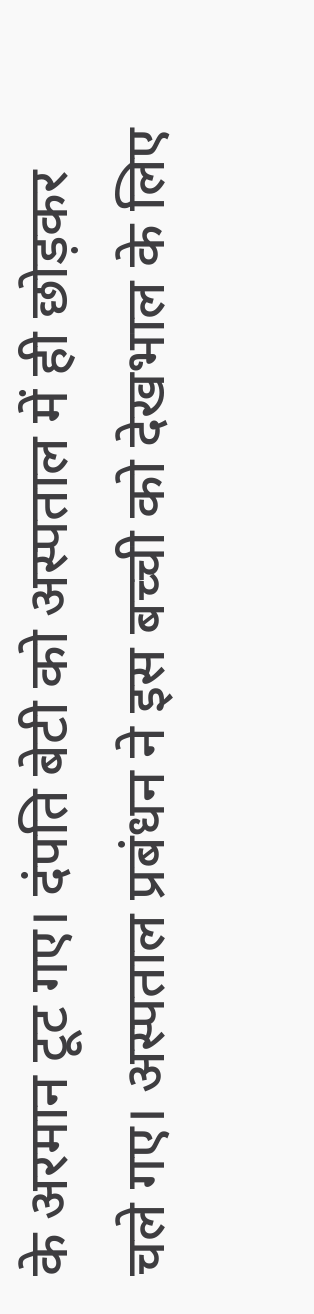के अरमान टूट गए। दंपति बेटी को अस्पताल में ही छोड़कर चले गए। अस्पताल प्रबंधन ने इस बच्ची को देखभाल के लिए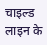चाइल्ड लाइन के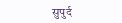सुपुर्द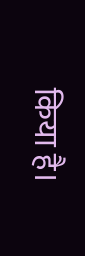किया है।